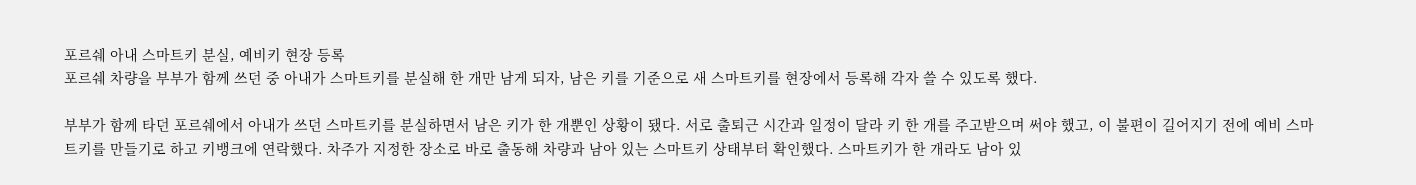포르쉐 아내 스마트키 분실, 예비키 현장 등록
포르쉐 차량을 부부가 함께 쓰던 중 아내가 스마트키를 분실해 한 개만 남게 되자, 남은 키를 기준으로 새 스마트키를 현장에서 등록해 각자 쓸 수 있도록 했다.

부부가 함께 타던 포르쉐에서 아내가 쓰던 스마트키를 분실하면서 남은 키가 한 개뿐인 상황이 됐다. 서로 출퇴근 시간과 일정이 달라 키 한 개를 주고받으며 써야 했고, 이 불편이 길어지기 전에 예비 스마트키를 만들기로 하고 키뱅크에 연락했다. 차주가 지정한 장소로 바로 출동해 차량과 남아 있는 스마트키 상태부터 확인했다. 스마트키가 한 개라도 남아 있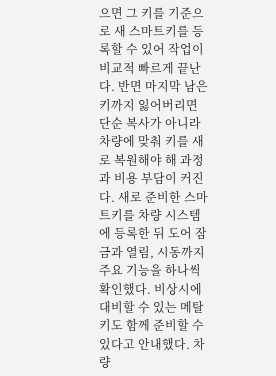으면 그 키를 기준으로 새 스마트키를 등록할 수 있어 작업이 비교적 빠르게 끝난다. 반면 마지막 남은 키까지 잃어버리면 단순 복사가 아니라 차량에 맞춰 키를 새로 복원해야 해 과정과 비용 부담이 커진다. 새로 준비한 스마트키를 차량 시스템에 등록한 뒤 도어 잠금과 열림, 시동까지 주요 기능을 하나씩 확인했다. 비상시에 대비할 수 있는 메탈 키도 함께 준비할 수 있다고 안내했다. 차량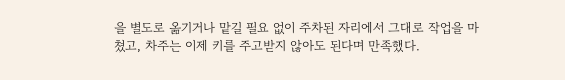을 별도로 옮기거나 맡길 필요 없이 주차된 자리에서 그대로 작업을 마쳤고, 차주는 이제 키를 주고받지 않아도 된다며 만족했다.